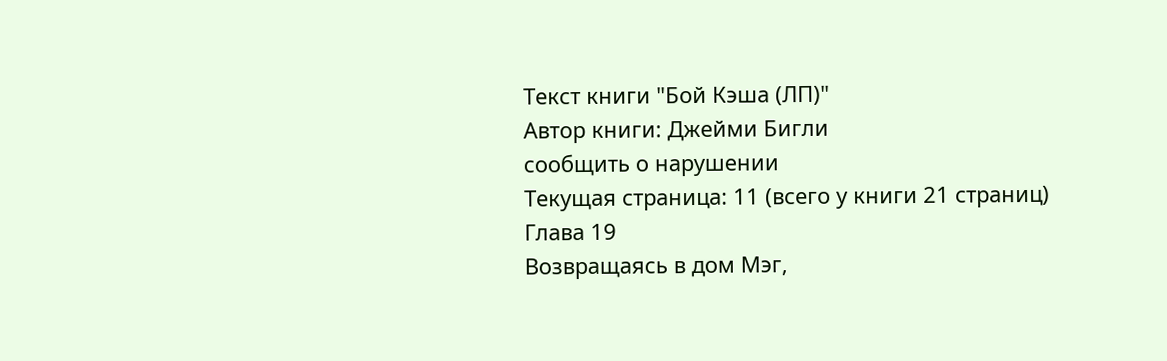Текст книги "Бой Кэша (ЛП)"
Автор книги: Джейми Бигли
сообщить о нарушении
Текущая страница: 11 (всего у книги 21 страниц)
Глава 19
Возвращаясь в дом Мэг,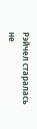Рэйчел старалась не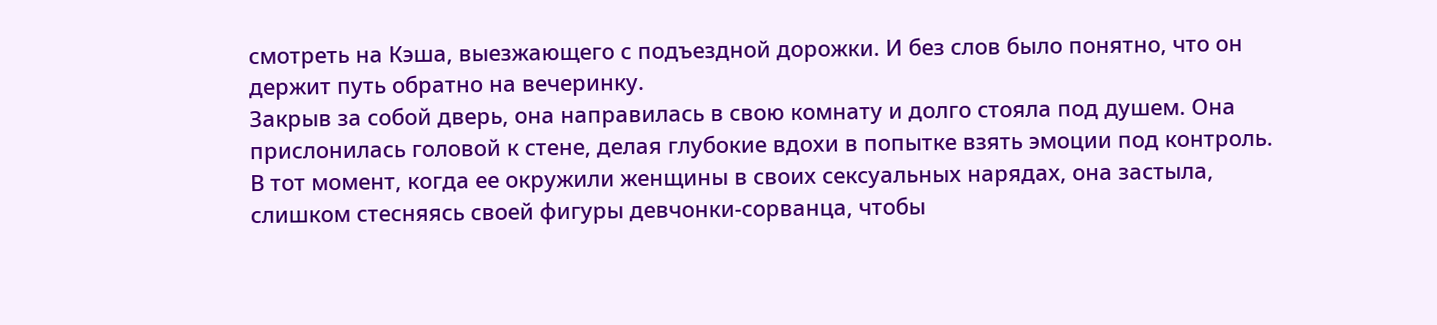смотреть на Кэша, выезжающего с подъездной дорожки. И без слов было понятно, что он держит путь обратно на вечеринку.
Закрыв за собой дверь, она направилась в свою комнату и долго стояла под душем. Она прислонилась головой к стене, делая глубокие вдохи в попытке взять эмоции под контроль.
В тот момент, когда ее окружили женщины в своих сексуальных нарядах, она застыла, слишком стесняясь своей фигуры девчонки-сорванца, чтобы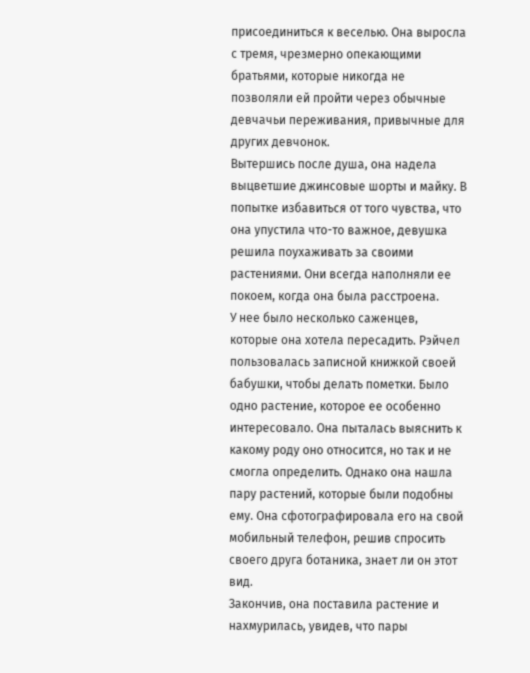присоединиться к веселью. Она выросла с тремя, чрезмерно опекающими братьями, которые никогда не позволяли ей пройти через обычные девчачьи переживания, привычные для других девчонок.
Вытершись после душа, она надела выцветшие джинсовые шорты и майку. В попытке избавиться от того чувства, что она упустила что-то важное, девушка решила поухаживать за своими растениями. Они всегда наполняли ее покоем, когда она была расстроена.
У нее было несколько саженцев, которые она хотела пересадить. Рэйчел пользовалась записной книжкой своей бабушки, чтобы делать пометки. Было одно растение, которое ее особенно интересовало. Она пыталась выяснить к какому роду оно относится, но так и не смогла определить. Однако она нашла пару растений, которые были подобны ему. Она сфотографировала его на свой мобильный телефон, решив спросить своего друга ботаника, знает ли он этот вид.
Закончив, она поставила растение и нахмурилась, увидев, что пары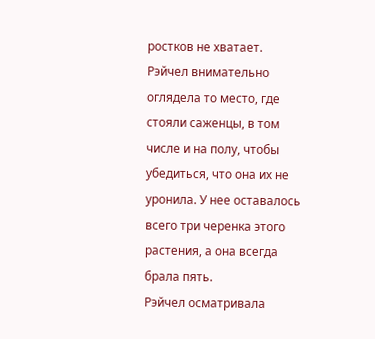ростков не хватает. Рэйчел внимательно оглядела то место, где стояли саженцы, в том числе и на полу, чтобы убедиться, что она их не уронила. У нее оставалось всего три черенка этого растения, а она всегда брала пять.
Рэйчел осматривала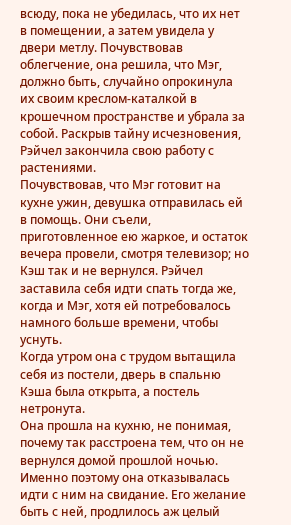всюду, пока не убедилась, что их нет в помещении, а затем увидела у двери метлу. Почувствовав облегчение, она решила, что Мэг, должно быть, случайно опрокинула их своим креслом-каталкой в крошечном пространстве и убрала за собой. Раскрыв тайну исчезновения, Рэйчел закончила свою работу с растениями.
Почувствовав, что Мэг готовит на кухне ужин, девушка отправилась ей в помощь. Они съели, приготовленное ею жаркое, и остаток вечера провели, смотря телевизор; но Кэш так и не вернулся. Рэйчел заставила себя идти спать тогда же, когда и Мэг, хотя ей потребовалось намного больше времени, чтобы уснуть.
Когда утром она с трудом вытащила себя из постели, дверь в спальню Кэша была открыта, а постель нетронута.
Она прошла на кухню, не понимая, почему так расстроена тем, что он не вернулся домой прошлой ночью. Именно поэтому она отказывалась идти с ним на свидание. Его желание быть с ней, продлилось аж целый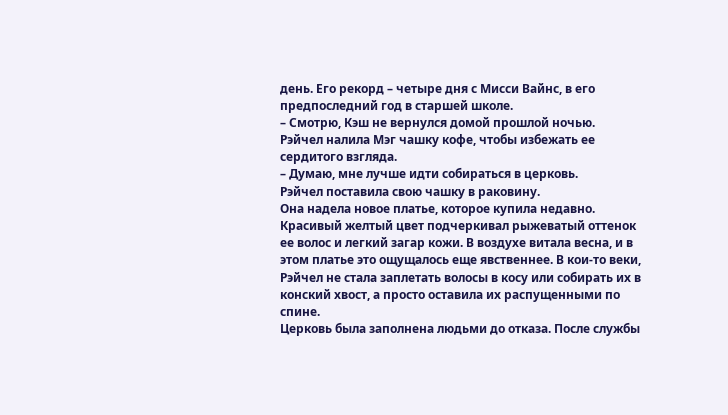день. Его рекорд – четыре дня с Мисси Вайнс, в его предпоследний год в старшей школе.
– Смотрю, Кэш не вернулся домой прошлой ночью.
Рэйчел налила Мэг чашку кофе, чтобы избежать ее сердитого взгляда.
– Думаю, мне лучше идти собираться в церковь.
Рэйчел поставила свою чашку в раковину.
Она надела новое платье, которое купила недавно. Красивый желтый цвет подчеркивал рыжеватый оттенок ее волос и легкий загар кожи. В воздухе витала весна, и в этом платье это ощущалось еще явственнее. В кои-то веки, Рэйчел не стала заплетать волосы в косу или собирать их в конский хвост, а просто оставила их распущенными по спине.
Церковь была заполнена людьми до отказа. После службы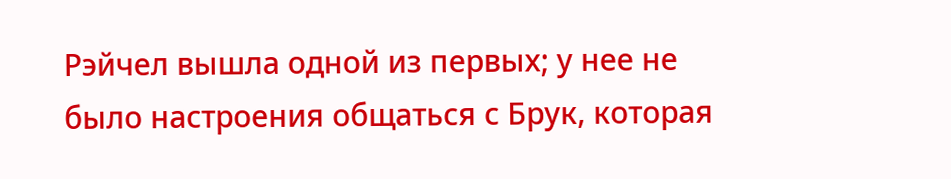Рэйчел вышла одной из первых; у нее не было настроения общаться с Брук, которая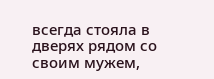всегда стояла в дверях рядом со своим мужем,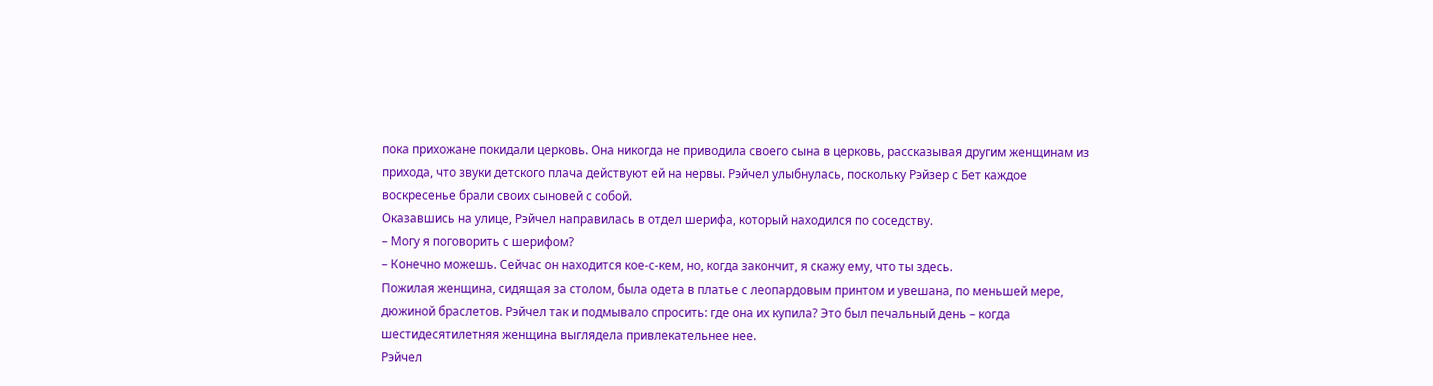пока прихожане покидали церковь. Она никогда не приводила своего сына в церковь, рассказывая другим женщинам из прихода, что звуки детского плача действуют ей на нервы. Рэйчел улыбнулась, поскольку Рэйзер с Бет каждое воскресенье брали своих сыновей с собой.
Оказавшись на улице, Рэйчел направилась в отдел шерифа, который находился по соседству.
– Могу я поговорить с шерифом?
– Конечно можешь. Сейчас он находится кое-с-кем, но, когда закончит, я скажу ему, что ты здесь.
Пожилая женщина, сидящая за столом, была одета в платье с леопардовым принтом и увешана, по меньшей мере, дюжиной браслетов. Рэйчел так и подмывало спросить: где она их купила? Это был печальный день – когда шестидесятилетняя женщина выглядела привлекательнее нее.
Рэйчел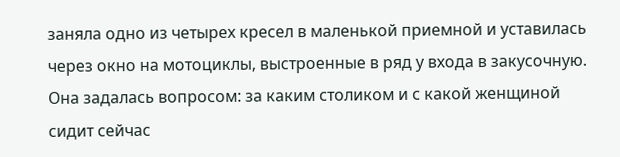заняла одно из четырех кресел в маленькой приемной и уставилась через окно на мотоциклы, выстроенные в ряд у входа в закусочную. Она задалась вопросом: за каким столиком и с какой женщиной сидит сейчас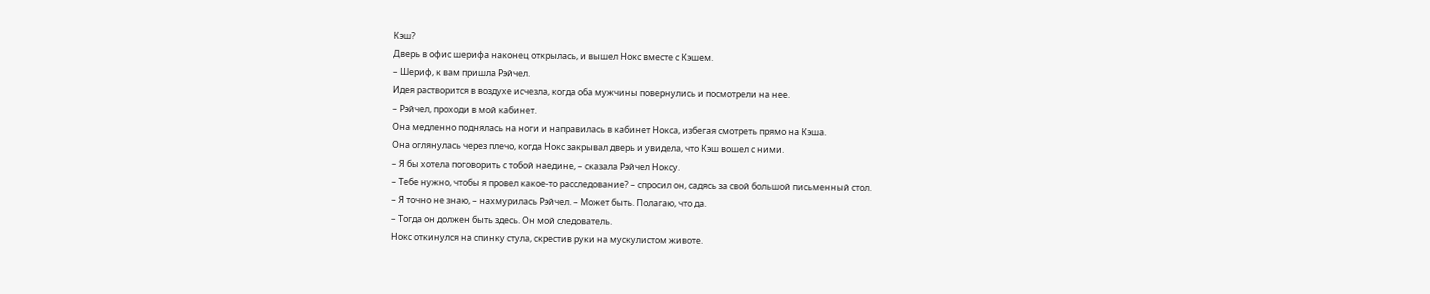Кэш?
Дверь в офис шерифа наконец открылась, и вышел Нокс вместе с Кэшем.
– Шериф, к вам пришла Рэйчел.
Идея растворится в воздухе исчезла, когда оба мужчины повернулись и посмотрели на нее.
– Рэйчел, проходи в мой кабинет.
Она медленно поднялась на ноги и направилась в кабинет Нокса, избегая смотреть прямо на Кэша.
Она оглянулась через плечо, когда Нокс закрывал дверь и увидела, что Кэш вошел с ними.
– Я бы хотела поговорить с тобой наедине, – сказала Рэйчел Ноксу.
– Тебе нужно, чтобы я провел какое-то расследование? – спросил он, садясь за свой большой письменный стол.
– Я точно не знаю, – нахмурилась Рэйчел. – Может быть. Полагаю, что да.
– Тогда он должен быть здесь. Он мой следователь.
Нокс откинулся на спинку стула, скрестив руки на мускулистом животе.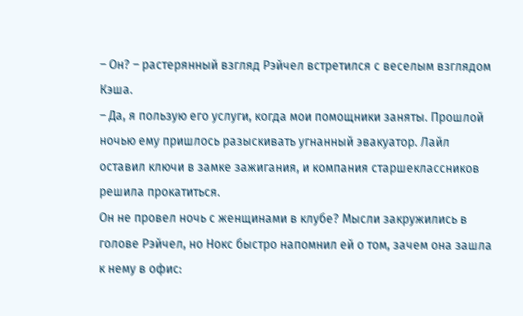– Он? – растерянный взгляд Рэйчел встретился с веселым взглядом Кэша.
– Да, я пользую его услуги, когда мои помощники заняты. Прошлой ночью ему пришлось разыскивать угнанный эвакуатор. Лайл оставил ключи в замке зажигания, и компания старшеклассников решила прокатиться.
Он не провел ночь с женщинами в клубе? Мысли закружились в голове Рэйчел, но Нокс быстро напомнил ей о том, зачем она зашла к нему в офис: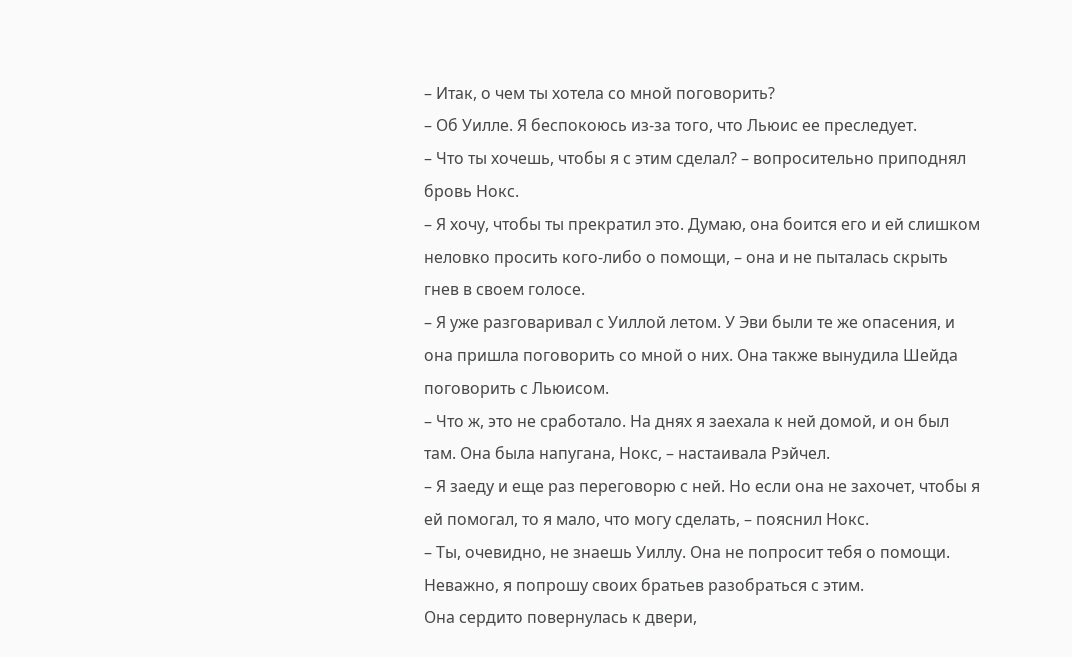– Итак, о чем ты хотела со мной поговорить?
– Об Уилле. Я беспокоюсь из-за того, что Льюис ее преследует.
– Что ты хочешь, чтобы я с этим сделал? – вопросительно приподнял бровь Нокс.
– Я хочу, чтобы ты прекратил это. Думаю, она боится его и ей слишком неловко просить кого-либо о помощи, – она и не пыталась скрыть гнев в своем голосе.
– Я уже разговаривал с Уиллой летом. У Эви были те же опасения, и она пришла поговорить со мной о них. Она также вынудила Шейда поговорить с Льюисом.
– Что ж, это не сработало. На днях я заехала к ней домой, и он был там. Она была напугана, Нокс, – настаивала Рэйчел.
– Я заеду и еще раз переговорю с ней. Но если она не захочет, чтобы я ей помогал, то я мало, что могу сделать, – пояснил Нокс.
– Ты, очевидно, не знаешь Уиллу. Она не попросит тебя о помощи. Неважно, я попрошу своих братьев разобраться с этим.
Она сердито повернулась к двери,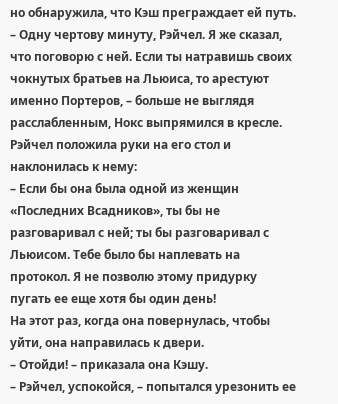но обнаружила, что Кэш преграждает ей путь.
– Одну чертову минуту, Рэйчел. Я же сказал, что поговорю с ней. Если ты натравишь своих чокнутых братьев на Льюиса, то арестуют именно Портеров, – больше не выглядя расслабленным, Нокс выпрямился в кресле.
Рэйчел положила руки на его стол и наклонилась к нему:
– Если бы она была одной из женщин «Последних Всадников», ты бы не разговаривал с ней; ты бы разговаривал с Льюисом. Тебе было бы наплевать на протокол. Я не позволю этому придурку пугать ее еще хотя бы один день!
На этот раз, когда она повернулась, чтобы уйти, она направилась к двери.
– Отойди! – приказала она Кэшу.
– Рэйчел, успокойся, – попытался урезонить ее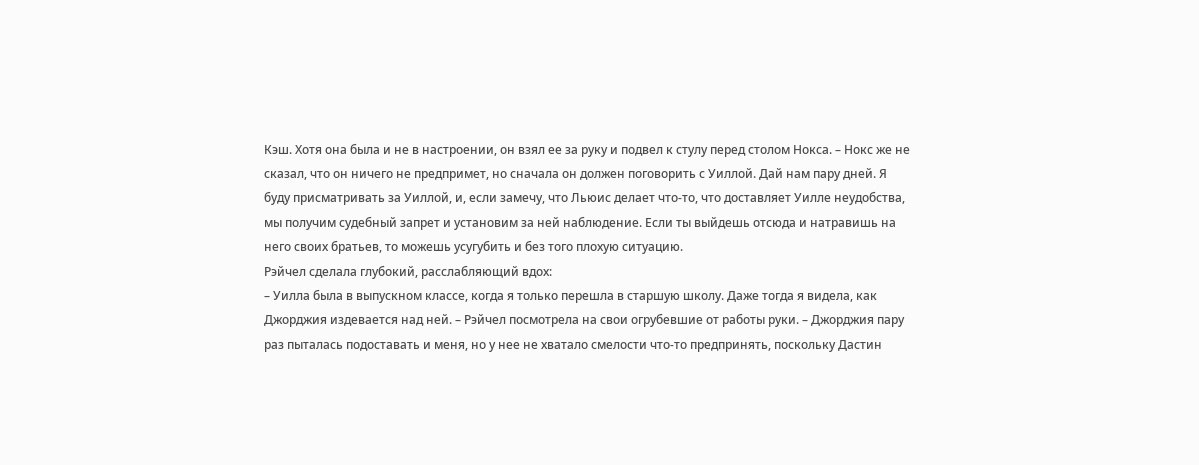Кэш. Хотя она была и не в настроении, он взял ее за руку и подвел к стулу перед столом Нокса. – Нокс же не сказал, что он ничего не предпримет, но сначала он должен поговорить с Уиллой. Дай нам пару дней. Я буду присматривать за Уиллой, и, если замечу, что Льюис делает что-то, что доставляет Уилле неудобства, мы получим судебный запрет и установим за ней наблюдение. Если ты выйдешь отсюда и натравишь на него своих братьев, то можешь усугубить и без того плохую ситуацию.
Рэйчел сделала глубокий, расслабляющий вдох:
– Уилла была в выпускном классе, когда я только перешла в старшую школу. Даже тогда я видела, как Джорджия издевается над ней. – Рэйчел посмотрела на свои огрубевшие от работы руки. – Джорджия пару раз пыталась подоставать и меня, но у нее не хватало смелости что-то предпринять, поскольку Дастин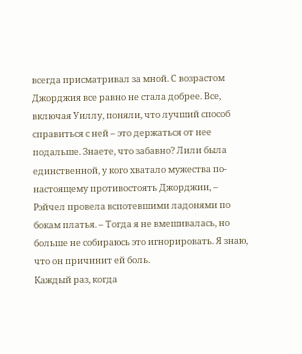всегда присматривал за мной. С возрастом Джорджия все равно не стала добрее. Все, включая Уиллу, поняли, что лучший способ справиться с ней – это держаться от нее подальше. Знаете, что забавно? Лили была единственной, у кого хватало мужества по-настоящему противостоять Джорджии, – Рэйчел провела вспотевшими ладонями по бокам платья. – Тогда я не вмешивалась, но больше не собираюсь это игнорировать. Я знаю, что он причинит ей боль.
Каждый раз, когда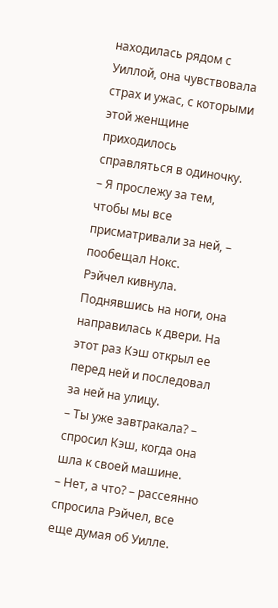находилась рядом с Уиллой, она чувствовала страх и ужас, с которыми этой женщине приходилось справляться в одиночку.
– Я прослежу за тем, чтобы мы все присматривали за ней, – пообещал Нокс.
Рэйчел кивнула. Поднявшись на ноги, она направилась к двери. На этот раз Кэш открыл ее перед ней и последовал за ней на улицу.
– Ты уже завтракала? – спросил Кэш, когда она шла к своей машине.
– Нет, а что? – рассеянно спросила Рэйчел, все еще думая об Уилле.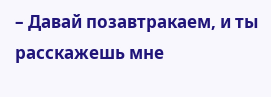– Давай позавтракаем, и ты расскажешь мне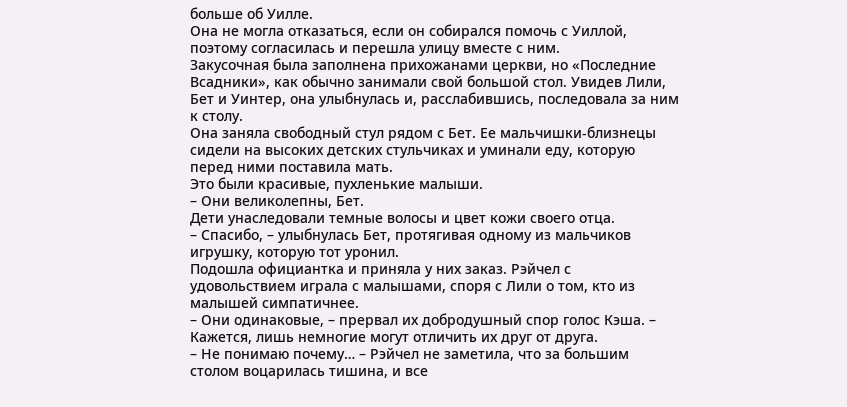больше об Уилле.
Она не могла отказаться, если он собирался помочь с Уиллой, поэтому согласилась и перешла улицу вместе с ним.
Закусочная была заполнена прихожанами церкви, но «Последние Всадники», как обычно занимали свой большой стол. Увидев Лили, Бет и Уинтер, она улыбнулась и, расслабившись, последовала за ним к столу.
Она заняла свободный стул рядом с Бет. Ее мальчишки-близнецы сидели на высоких детских стульчиках и уминали еду, которую перед ними поставила мать.
Это были красивые, пухленькие малыши.
– Они великолепны, Бет.
Дети унаследовали темные волосы и цвет кожи своего отца.
– Спасибо, – улыбнулась Бет, протягивая одному из мальчиков игрушку, которую тот уронил.
Подошла официантка и приняла у них заказ. Рэйчел с удовольствием играла с малышами, споря с Лили о том, кто из малышей симпатичнее.
– Они одинаковые, – прервал их добродушный спор голос Кэша. – Кажется, лишь немногие могут отличить их друг от друга.
– Не понимаю почему… – Рэйчел не заметила, что за большим столом воцарилась тишина, и все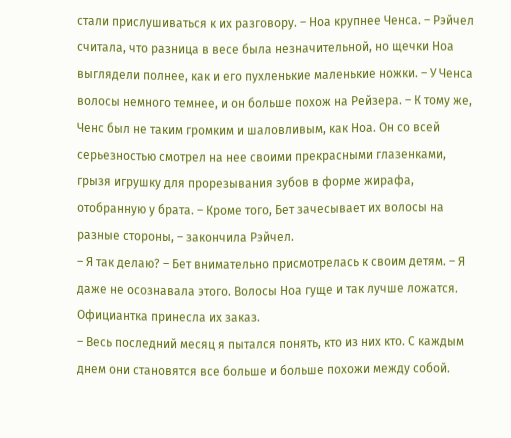стали прислушиваться к их разговору. – Ноа крупнее Ченса. – Рэйчел считала, что разница в весе была незначительной, но щечки Ноа выглядели полнее, как и его пухленькие маленькие ножки. – У Ченса волосы немного темнее, и он больше похож на Рейзера. – К тому же, Ченс был не таким громким и шаловливым, как Ноа. Он со всей серьезностью смотрел на нее своими прекрасными глазенками, грызя игрушку для прорезывания зубов в форме жирафа, отобранную у брата. – Кроме того, Бет зачесывает их волосы на разные стороны, – закончила Рэйчел.
– Я так делаю? – Бет внимательно присмотрелась к своим детям. – Я даже не осознавала этого. Волосы Ноа гуще и так лучше ложатся.
Официантка принесла их заказ.
– Весь последний месяц я пытался понять, кто из них кто. С каждым днем они становятся все больше и больше похожи между собой.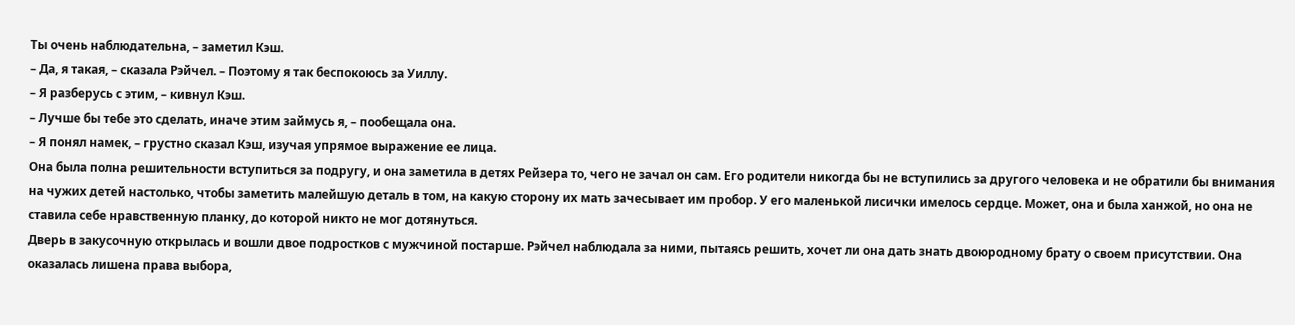Ты очень наблюдательна, – заметил Кэш.
– Да, я такая, – сказала Рэйчел. – Поэтому я так беспокоюсь за Уиллу.
– Я разберусь с этим, – кивнул Кэш.
– Лучше бы тебе это сделать, иначе этим займусь я, – пообещала она.
– Я понял намек, – грустно сказал Кэш, изучая упрямое выражение ее лица.
Она была полна решительности вступиться за подругу, и она заметила в детях Рейзера то, чего не зачал он сам. Его родители никогда бы не вступились за другого человека и не обратили бы внимания на чужих детей настолько, чтобы заметить малейшую деталь в том, на какую сторону их мать зачесывает им пробор. У его маленькой лисички имелось сердце. Может, она и была ханжой, но она не ставила себе нравственную планку, до которой никто не мог дотянуться.
Дверь в закусочную открылась и вошли двое подростков с мужчиной постарше. Рэйчел наблюдала за ними, пытаясь решить, хочет ли она дать знать двоюродному брату о своем присутствии. Она оказалась лишена права выбора,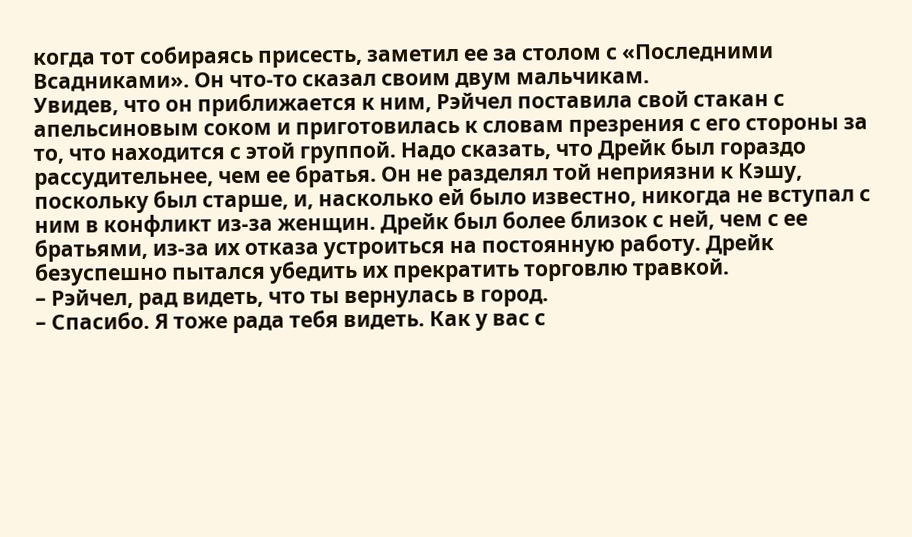когда тот собираясь присесть, заметил ее за столом с «Последними Всадниками». Он что-то сказал своим двум мальчикам.
Увидев, что он приближается к ним, Рэйчел поставила свой стакан с апельсиновым соком и приготовилась к словам презрения с его стороны за то, что находится с этой группой. Надо сказать, что Дрейк был гораздо рассудительнее, чем ее братья. Он не разделял той неприязни к Кэшу, поскольку был старше, и, насколько ей было известно, никогда не вступал с ним в конфликт из-за женщин. Дрейк был более близок с ней, чем с ее братьями, из-за их отказа устроиться на постоянную работу. Дрейк безуспешно пытался убедить их прекратить торговлю травкой.
– Рэйчел, рад видеть, что ты вернулась в город.
– Спасибо. Я тоже рада тебя видеть. Как у вас с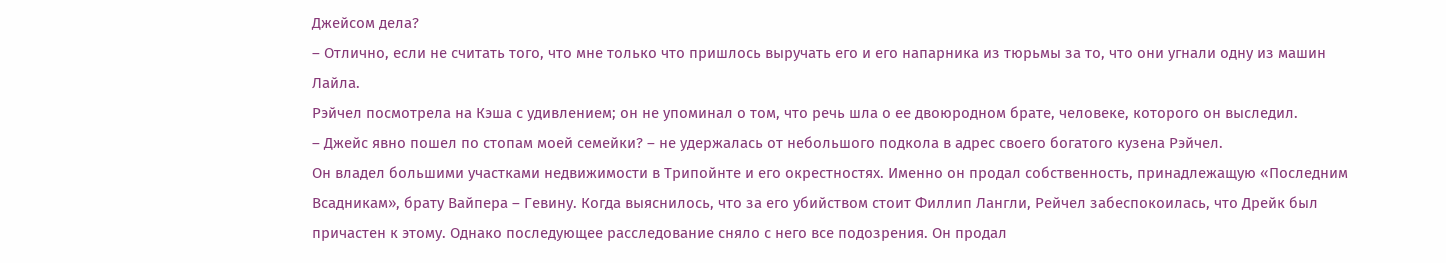Джейсом дела?
– Отлично, если не считать того, что мне только что пришлось выручать его и его напарника из тюрьмы за то, что они угнали одну из машин Лайла.
Рэйчел посмотрела на Кэша с удивлением; он не упоминал о том, что речь шла о ее двоюродном брате, человеке, которого он выследил.
– Джейс явно пошел по стопам моей семейки? – не удержалась от небольшого подкола в адрес своего богатого кузена Рэйчел.
Он владел большими участками недвижимости в Трипойнте и его окрестностях. Именно он продал собственность, принадлежащую «Последним Всадникам», брату Вайпера – Гевину. Когда выяснилось, что за его убийством стоит Филлип Лангли, Рейчел забеспокоилась, что Дрейк был причастен к этому. Однако последующее расследование сняло с него все подозрения. Он продал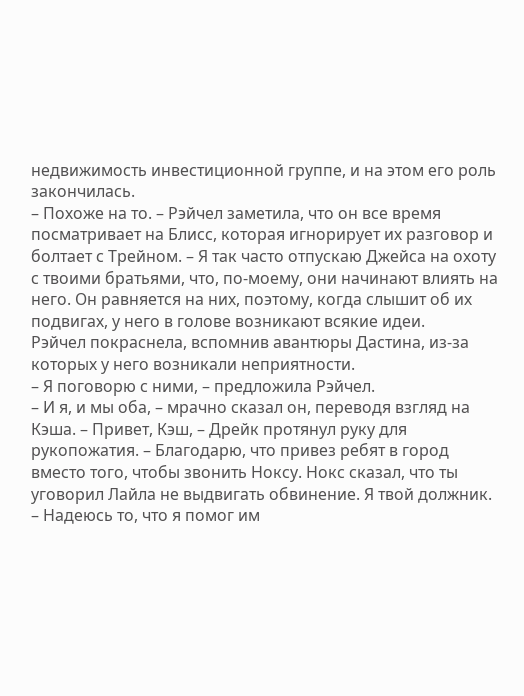недвижимость инвестиционной группе, и на этом его роль закончилась.
– Похоже на то. – Рэйчел заметила, что он все время посматривает на Блисс, которая игнорирует их разговор и болтает с Трейном. – Я так часто отпускаю Джейса на охоту с твоими братьями, что, по-моему, они начинают влиять на него. Он равняется на них, поэтому, когда слышит об их подвигах, у него в голове возникают всякие идеи.
Рэйчел покраснела, вспомнив авантюры Дастина, из-за которых у него возникали неприятности.
– Я поговорю с ними, – предложила Рэйчел.
– И я, и мы оба, – мрачно сказал он, переводя взгляд на Кэша. – Привет, Кэш, – Дрейк протянул руку для рукопожатия. – Благодарю, что привез ребят в город вместо того, чтобы звонить Ноксу. Нокс сказал, что ты уговорил Лайла не выдвигать обвинение. Я твой должник.
– Надеюсь то, что я помог им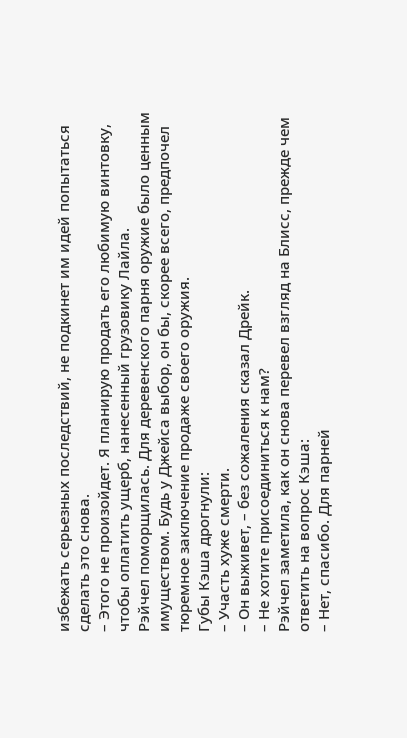избежать серьезных последствий, не подкинет им идей попытаться сделать это снова.
– Этого не произойдет. Я планирую продать его любимую винтовку, чтобы оплатить ущерб, нанесенный грузовику Лайла.
Рэйчел поморщилась. Для деревенского парня оружие было ценным имуществом. Будь у Джейса выбор, он бы, скорее всего, предпочел тюремное заключение продаже своего оружия.
Губы Кэша дрогнули:
– Участь хуже смерти.
– Он выживет, – без сожаления сказал Дрейк.
– Не хотите присоединиться к нам?
Рэйчел заметила, как он снова перевел взгляд на Блисс, прежде чем ответить на вопрос Кэша:
– Нет, спасибо. Для парней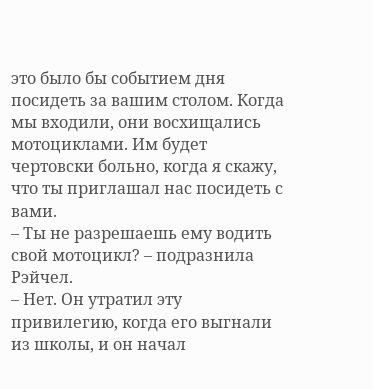это было бы событием дня посидеть за вашим столом. Когда мы входили, они восхищались мотоциклами. Им будет чертовски больно, когда я скажу, что ты приглашал нас посидеть с вами.
– Ты не разрешаешь ему водить свой мотоцикл? – подразнила Рэйчел.
– Нет. Он утратил эту привилегию, когда его выгнали из школы, и он начал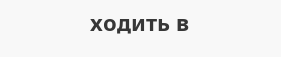ходить в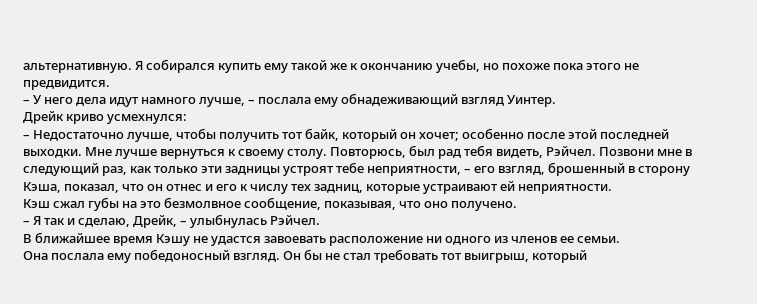альтернативную. Я собирался купить ему такой же к окончанию учебы, но похоже пока этого не предвидится.
– У него дела идут намного лучше, – послала ему обнадеживающий взгляд Уинтер.
Дрейк криво усмехнулся:
– Недостаточно лучше, чтобы получить тот байк, который он хочет; особенно после этой последней выходки. Мне лучше вернуться к своему столу. Повторюсь, был рад тебя видеть, Рэйчел. Позвони мне в следующий раз, как только эти задницы устроят тебе неприятности, – его взгляд, брошенный в сторону Кэша, показал, что он отнес и его к числу тех задниц, которые устраивают ей неприятности.
Кэш сжал губы на это безмолвное сообщение, показывая, что оно получено.
– Я так и сделаю, Дрейк, – улыбнулась Рэйчел.
В ближайшее время Кэшу не удастся завоевать расположение ни одного из членов ее семьи.
Она послала ему победоносный взгляд. Он бы не стал требовать тот выигрыш, который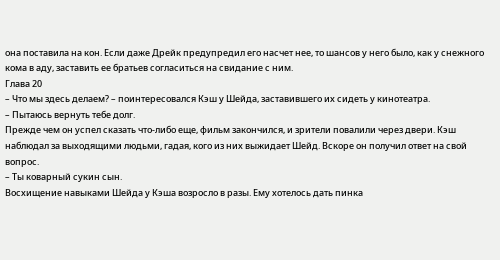она поставила на кон. Если даже Дрейк предупредил его насчет нее, то шансов у него было, как у снежного кома в аду, заставить ее братьев согласиться на свидание с ним.
Глава 20
– Что мы здесь делаем? – поинтересовался Кэш у Шейда, заставившего их сидеть у кинотеатра.
– Пытаюсь вернуть тебе долг.
Прежде чем он успел сказать что-либо еще, фильм закончился, и зрители повалили через двери. Кэш наблюдал за выходящими людьми, гадая, кого из них выжидает Шейд. Вскоре он получил ответ на свой вопрос.
– Ты коварный сукин сын.
Восхищение навыками Шейда у Кэша возросло в разы. Ему хотелось дать пинка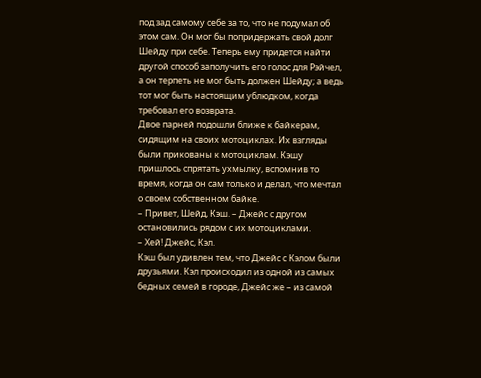под зад самому себе за то, что не подумал об этом сам. Он мог бы попридержать свой долг Шейду при себе. Теперь ему придется найти другой способ заполучить его голос для Рэйчел, а он терпеть не мог быть должен Шейду; а ведь тот мог быть настоящим ублюдком, когда требовал его возврата.
Двое парней подошли ближе к байкерам, сидящим на своих мотоциклах. Их взгляды были прикованы к мотоциклам. Кэшу пришлось спрятать ухмылку, вспомнив то время, когда он сам только и делал, что мечтал о своем собственном байке.
– Привет, Шейд, Кэш. – Джейс с другом остановились рядом с их мотоциклами.
– Хей! Джейс, Кэл.
Кэш был удивлен тем, что Джейс с Кэлом были друзьями. Кэл происходил из одной из самых бедных семей в городе, Джейс же – из самой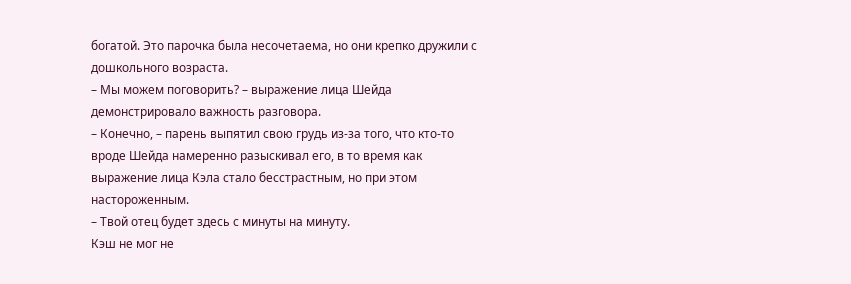богатой. Это парочка была несочетаема, но они крепко дружили с дошкольного возраста.
– Мы можем поговорить? – выражение лица Шейда демонстрировало важность разговора.
– Конечно, – парень выпятил свою грудь из-за того, что кто-то вроде Шейда намеренно разыскивал его, в то время как выражение лица Кэла стало бесстрастным, но при этом настороженным.
– Твой отец будет здесь с минуты на минуту.
Кэш не мог не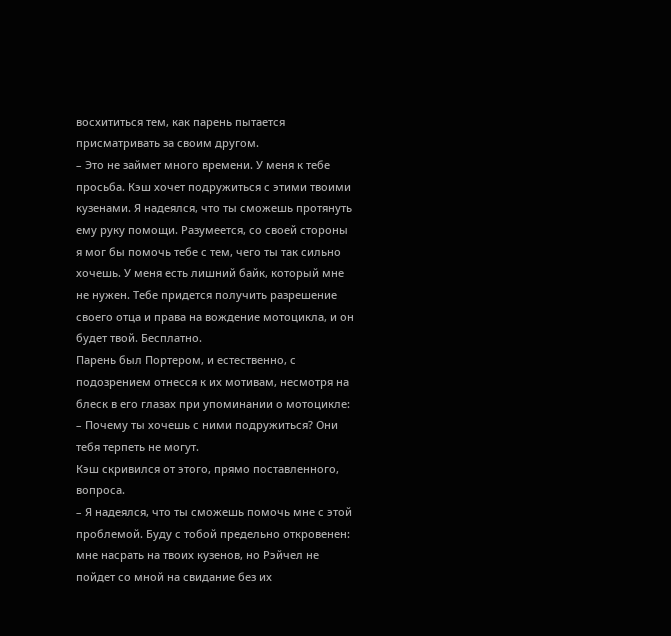восхититься тем, как парень пытается присматривать за своим другом.
– Это не займет много времени. У меня к тебе просьба. Кэш хочет подружиться с этими твоими кузенами. Я надеялся, что ты сможешь протянуть ему руку помощи. Разумеется, со своей стороны я мог бы помочь тебе с тем, чего ты так сильно хочешь. У меня есть лишний байк, который мне не нужен. Тебе придется получить разрешение своего отца и права на вождение мотоцикла, и он будет твой. Бесплатно.
Парень был Портером, и естественно, с подозрением отнесся к их мотивам, несмотря на блеск в его глазах при упоминании о мотоцикле:
– Почему ты хочешь с ними подружиться? Они тебя терпеть не могут.
Кэш скривился от этого, прямо поставленного, вопроса.
– Я надеялся, что ты сможешь помочь мне с этой проблемой. Буду с тобой предельно откровенен: мне насрать на твоих кузенов, но Рэйчел не пойдет со мной на свидание без их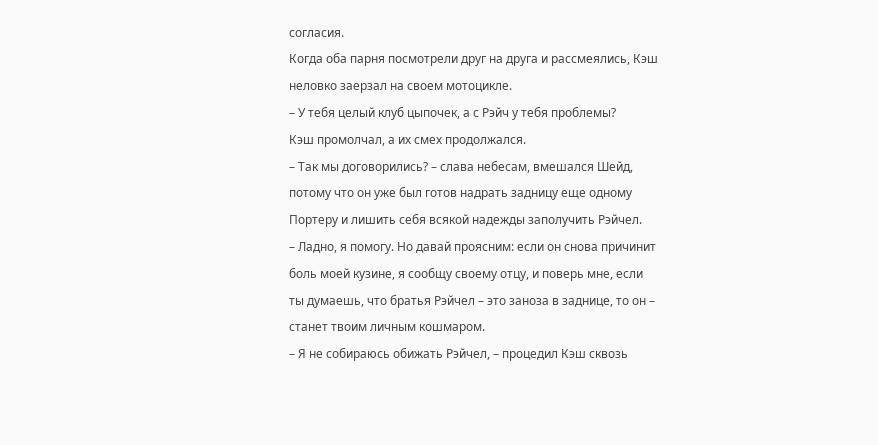согласия.
Когда оба парня посмотрели друг на друга и рассмеялись, Кэш неловко заерзал на своем мотоцикле.
– У тебя целый клуб цыпочек, а с Рэйч у тебя проблемы?
Кэш промолчал, а их смех продолжался.
– Так мы договорились? – слава небесам, вмешался Шейд, потому что он уже был готов надрать задницу еще одному Портеру и лишить себя всякой надежды заполучить Рэйчел.
– Ладно, я помогу. Но давай проясним: если он снова причинит боль моей кузине, я сообщу своему отцу, и поверь мне, если ты думаешь, что братья Рэйчел – это заноза в заднице, то он – станет твоим личным кошмаром.
– Я не собираюсь обижать Рэйчел, – процедил Кэш сквозь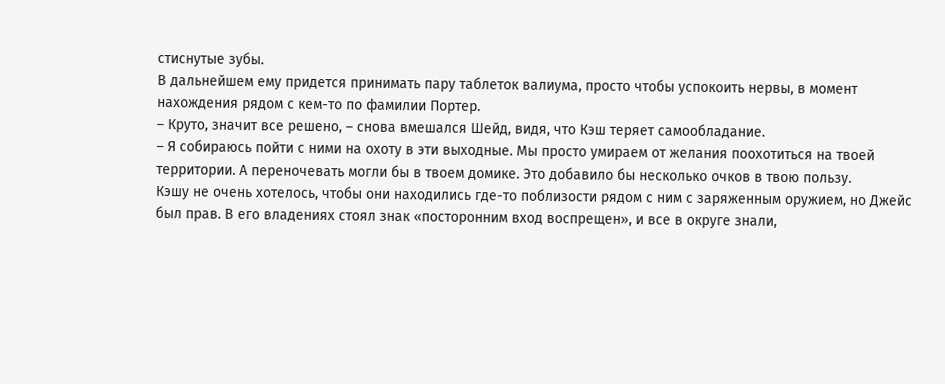стиснутые зубы.
В дальнейшем ему придется принимать пару таблеток валиума, просто чтобы успокоить нервы, в момент нахождения рядом с кем-то по фамилии Портер.
– Круто, значит все решено, – снова вмешался Шейд, видя, что Кэш теряет самообладание.
– Я собираюсь пойти с ними на охоту в эти выходные. Мы просто умираем от желания поохотиться на твоей территории. А переночевать могли бы в твоем домике. Это добавило бы несколько очков в твою пользу.
Кэшу не очень хотелось, чтобы они находились где-то поблизости рядом с ним с заряженным оружием, но Джейс был прав. В его владениях стоял знак «посторонним вход воспрещен», и все в округе знали,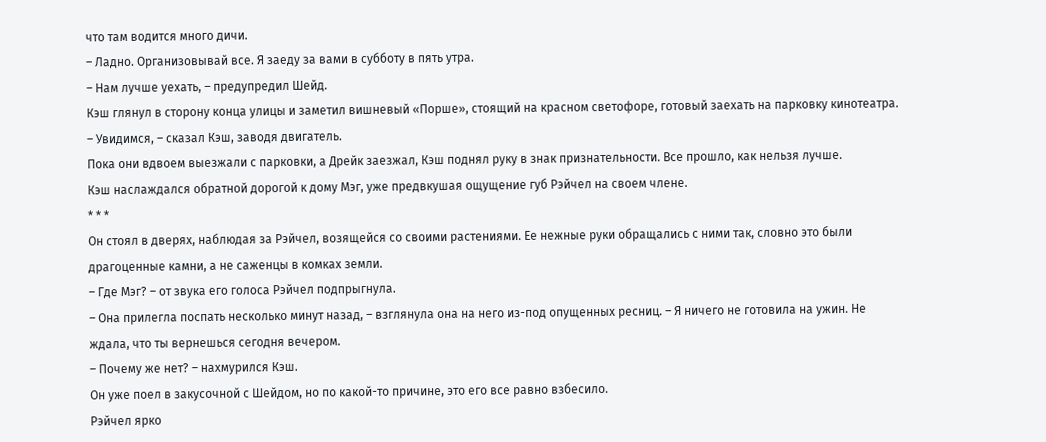что там водится много дичи.
– Ладно. Организовывай все. Я заеду за вами в субботу в пять утра.
– Нам лучше уехать, – предупредил Шейд.
Кэш глянул в сторону конца улицы и заметил вишневый «Порше», стоящий на красном светофоре, готовый заехать на парковку кинотеатра.
– Увидимся, – сказал Кэш, заводя двигатель.
Пока они вдвоем выезжали с парковки, а Дрейк заезжал, Кэш поднял руку в знак признательности. Все прошло, как нельзя лучше.
Кэш наслаждался обратной дорогой к дому Мэг, уже предвкушая ощущение губ Рэйчел на своем члене.
* * *
Он стоял в дверях, наблюдая за Рэйчел, возящейся со своими растениями. Ее нежные руки обращались с ними так, словно это были драгоценные камни, а не саженцы в комках земли.
– Где Мэг? – от звука его голоса Рэйчел подпрыгнула.
– Она прилегла поспать несколько минут назад, – взглянула она на него из-под опущенных ресниц. – Я ничего не готовила на ужин. Не ждала, что ты вернешься сегодня вечером.
– Почему же нет? – нахмурился Кэш.
Он уже поел в закусочной с Шейдом, но по какой-то причине, это его все равно взбесило.
Рэйчел ярко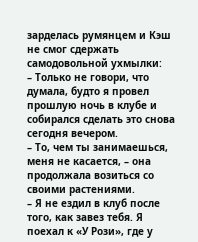зарделась румянцем и Кэш не смог сдержать самодовольной ухмылки:
– Только не говори, что думала, будто я провел прошлую ночь в клубе и собирался сделать это снова сегодня вечером.
– То, чем ты занимаешься, меня не касается, – она продолжала возиться со своими растениями.
– Я не ездил в клуб после того, как завез тебя. Я поехал к «У Рози», где у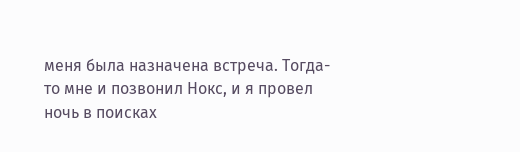меня была назначена встреча. Тогда-то мне и позвонил Нокс, и я провел ночь в поисках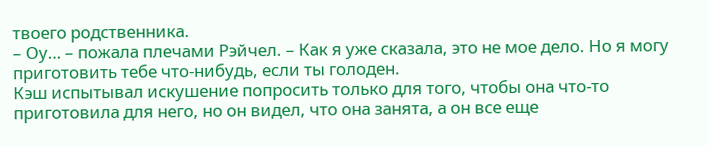твоего родственника.
– Оу… – пожала плечами Рэйчел. – Как я уже сказала, это не мое дело. Но я могу приготовить тебе что-нибудь, если ты голоден.
Кэш испытывал искушение попросить только для того, чтобы она что-то приготовила для него, но он видел, что она занята, а он все еще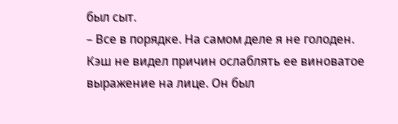был сыт.
– Все в порядке. На самом деле я не голоден.
Кэш не видел причин ослаблять ее виноватое выражение на лице. Он был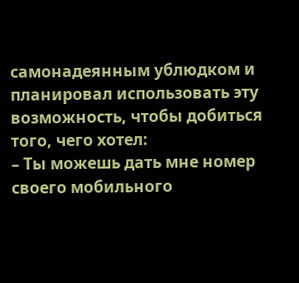самонадеянным ублюдком и планировал использовать эту возможность, чтобы добиться того, чего хотел:
– Ты можешь дать мне номер своего мобильного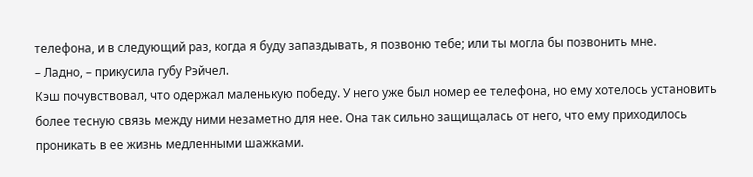телефона, и в следующий раз, когда я буду запаздывать, я позвоню тебе; или ты могла бы позвонить мне.
– Ладно, – прикусила губу Рэйчел.
Кэш почувствовал, что одержал маленькую победу. У него уже был номер ее телефона, но ему хотелось установить более тесную связь между ними незаметно для нее. Она так сильно защищалась от него, что ему приходилось проникать в ее жизнь медленными шажками.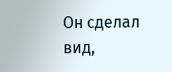Он сделал вид,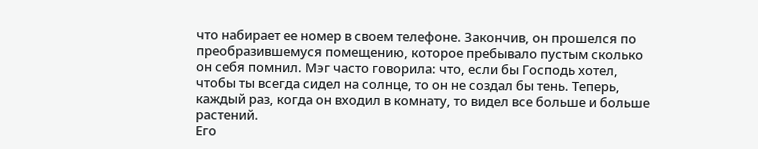что набирает ее номер в своем телефоне. Закончив, он прошелся по преобразившемуся помещению, которое пребывало пустым сколько он себя помнил. Мэг часто говорила: что, если бы Господь хотел, чтобы ты всегда сидел на солнце, то он не создал бы тень. Теперь, каждый раз, когда он входил в комнату, то видел все больше и больше растений.
Его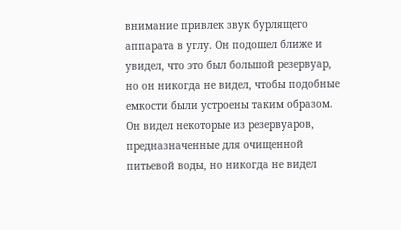внимание привлек звук бурлящего аппарата в углу. Он подошел ближе и увидел, что это был большой резервуар, но он никогда не видел, чтобы подобные емкости были устроены таким образом. Он видел некоторые из резервуаров, предназначенные для очищенной питьевой воды, но никогда не видел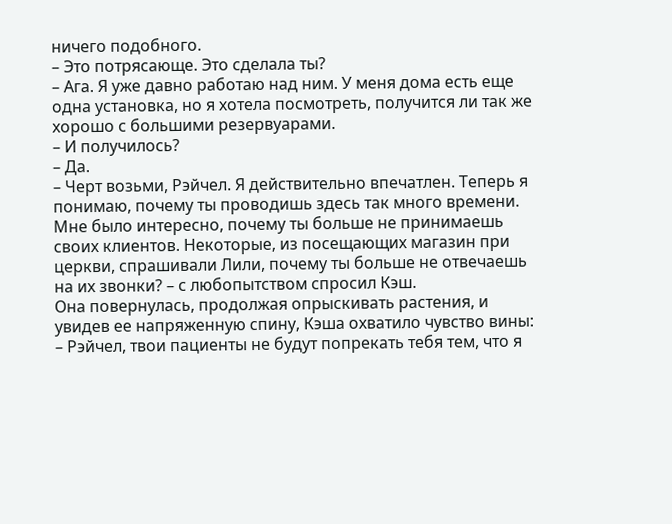ничего подобного.
– Это потрясающе. Это сделала ты?
– Ага. Я уже давно работаю над ним. У меня дома есть еще одна установка, но я хотела посмотреть, получится ли так же хорошо с большими резервуарами.
– И получилось?
– Да.
– Черт возьми, Рэйчел. Я действительно впечатлен. Теперь я понимаю, почему ты проводишь здесь так много времени. Мне было интересно, почему ты больше не принимаешь своих клиентов. Некоторые, из посещающих магазин при церкви, спрашивали Лили, почему ты больше не отвечаешь на их звонки? – с любопытством спросил Кэш.
Она повернулась, продолжая опрыскивать растения, и увидев ее напряженную спину, Кэша охватило чувство вины:
– Рэйчел, твои пациенты не будут попрекать тебя тем, что я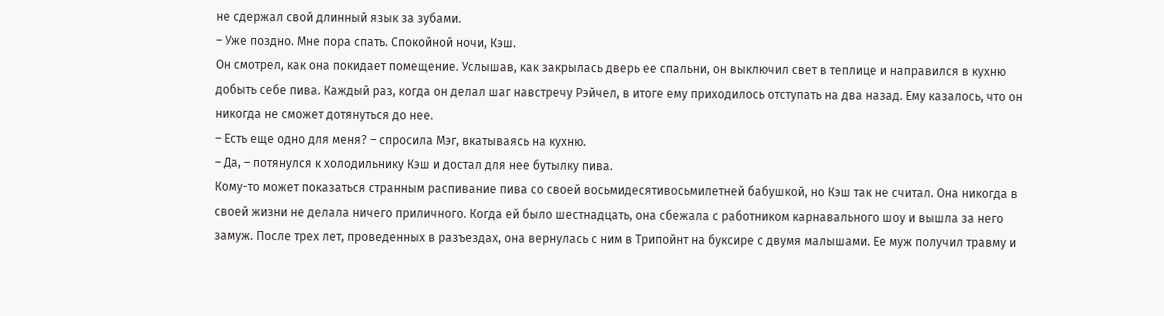не сдержал свой длинный язык за зубами.
– Уже поздно. Мне пора спать. Спокойной ночи, Кэш.
Он смотрел, как она покидает помещение. Услышав, как закрылась дверь ее спальни, он выключил свет в теплице и направился в кухню добыть себе пива. Каждый раз, когда он делал шаг навстречу Рэйчел, в итоге ему приходилось отступать на два назад. Ему казалось, что он никогда не сможет дотянуться до нее.
– Есть еще одно для меня? – спросила Мэг, вкатываясь на кухню.
– Да, – потянулся к холодильнику Кэш и достал для нее бутылку пива.
Кому-то может показаться странным распивание пива со своей восьмидесятивосьмилетней бабушкой, но Кэш так не считал. Она никогда в своей жизни не делала ничего приличного. Когда ей было шестнадцать, она сбежала с работником карнавального шоу и вышла за него замуж. После трех лет, проведенных в разъездах, она вернулась с ним в Трипойнт на буксире с двумя малышами. Ее муж получил травму и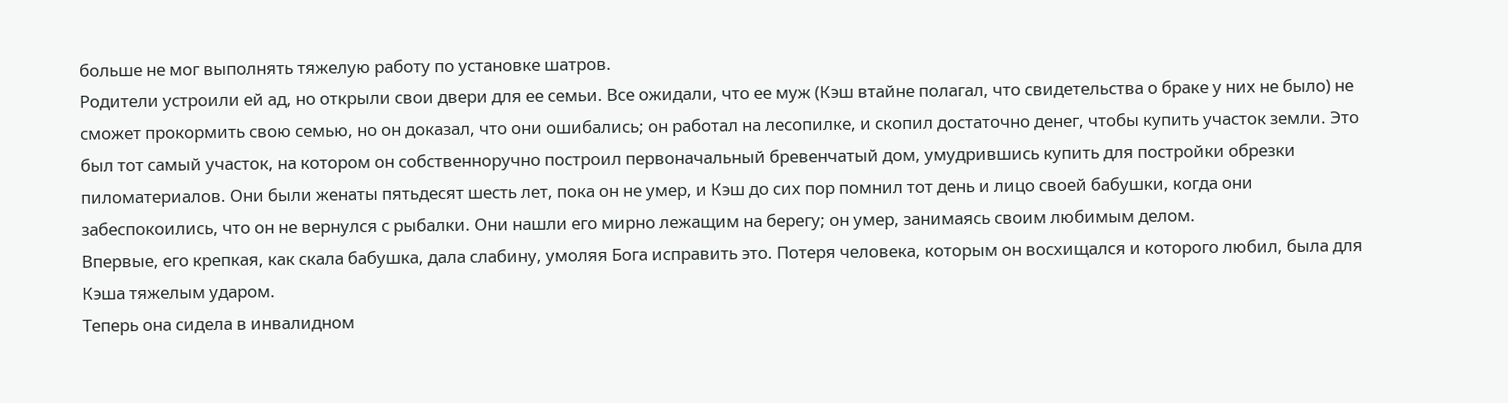больше не мог выполнять тяжелую работу по установке шатров.
Родители устроили ей ад, но открыли свои двери для ее семьи. Все ожидали, что ее муж (Кэш втайне полагал, что свидетельства о браке у них не было) не сможет прокормить свою семью, но он доказал, что они ошибались; он работал на лесопилке, и скопил достаточно денег, чтобы купить участок земли. Это был тот самый участок, на котором он собственноручно построил первоначальный бревенчатый дом, умудрившись купить для постройки обрезки пиломатериалов. Они были женаты пятьдесят шесть лет, пока он не умер, и Кэш до сих пор помнил тот день и лицо своей бабушки, когда они забеспокоились, что он не вернулся с рыбалки. Они нашли его мирно лежащим на берегу; он умер, занимаясь своим любимым делом.
Впервые, его крепкая, как скала бабушка, дала слабину, умоляя Бога исправить это. Потеря человека, которым он восхищался и которого любил, была для Кэша тяжелым ударом.
Теперь она сидела в инвалидном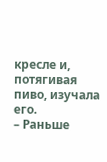кресле и, потягивая пиво, изучала его.
– Раньше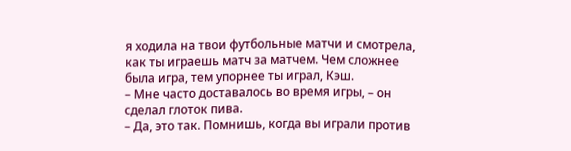я ходила на твои футбольные матчи и смотрела, как ты играешь матч за матчем. Чем сложнее была игра, тем упорнее ты играл, Кэш.
– Мне часто доставалось во время игры, – он сделал глоток пива.
– Да, это так. Помнишь, когда вы играли против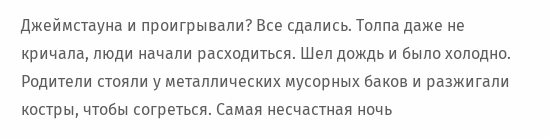Джеймстауна и проигрывали? Все сдались. Толпа даже не кричала, люди начали расходиться. Шел дождь и было холодно. Родители стояли у металлических мусорных баков и разжигали костры, чтобы согреться. Самая несчастная ночь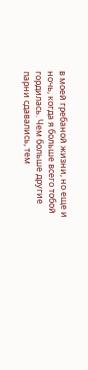в моей гребаной жизни, но еще и ночь, когда я больше всего тобой гордилась. Чем больше другие парни сдавались, тем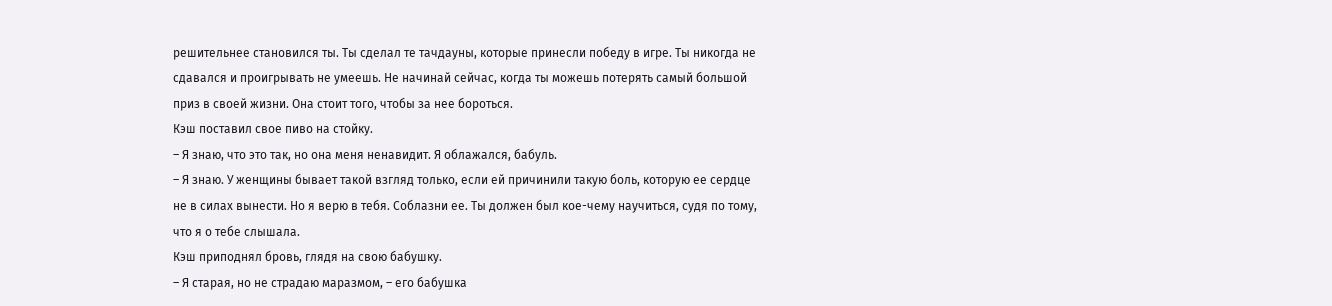решительнее становился ты. Ты сделал те тачдауны, которые принесли победу в игре. Ты никогда не сдавался и проигрывать не умеешь. Не начинай сейчас, когда ты можешь потерять самый большой приз в своей жизни. Она стоит того, чтобы за нее бороться.
Кэш поставил свое пиво на стойку.
– Я знаю, что это так, но она меня ненавидит. Я облажался, бабуль.
– Я знаю. У женщины бывает такой взгляд только, если ей причинили такую боль, которую ее сердце не в силах вынести. Но я верю в тебя. Соблазни ее. Ты должен был кое-чему научиться, судя по тому, что я о тебе слышала.
Кэш приподнял бровь, глядя на свою бабушку.
– Я старая, но не страдаю маразмом, – его бабушка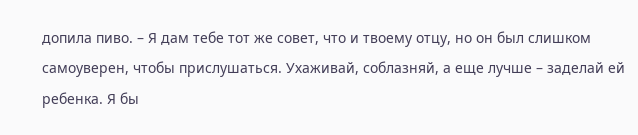допила пиво. – Я дам тебе тот же совет, что и твоему отцу, но он был слишком самоуверен, чтобы прислушаться. Ухаживай, соблазняй, а еще лучше – заделай ей ребенка. Я бы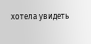хотела увидеть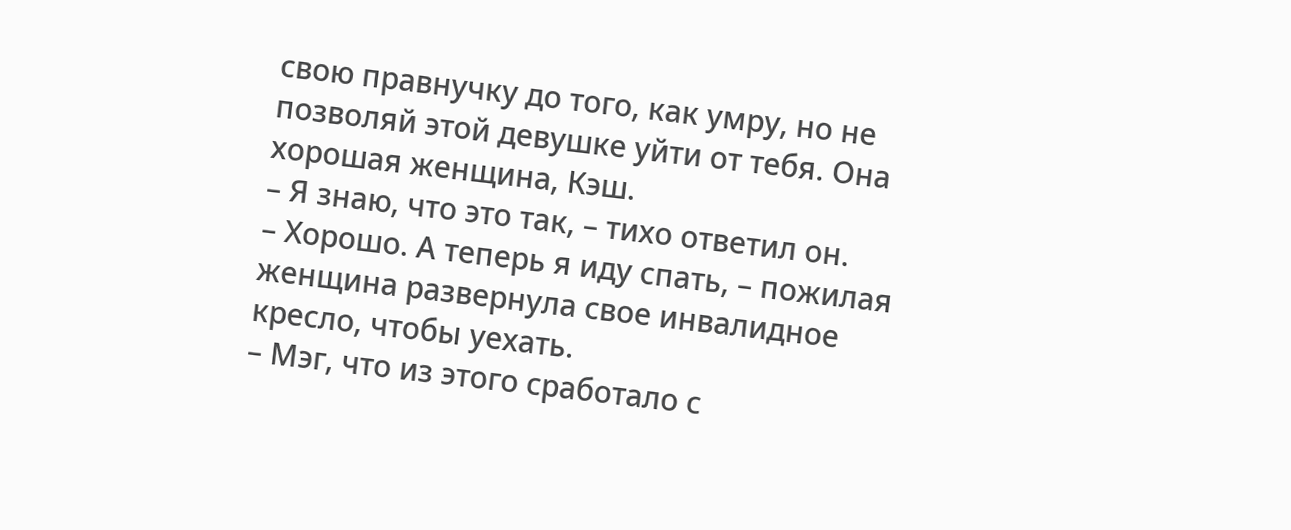свою правнучку до того, как умру, но не позволяй этой девушке уйти от тебя. Она хорошая женщина, Кэш.
– Я знаю, что это так, – тихо ответил он.
– Хорошо. А теперь я иду спать, – пожилая женщина развернула свое инвалидное кресло, чтобы уехать.
– Мэг, что из этого сработало с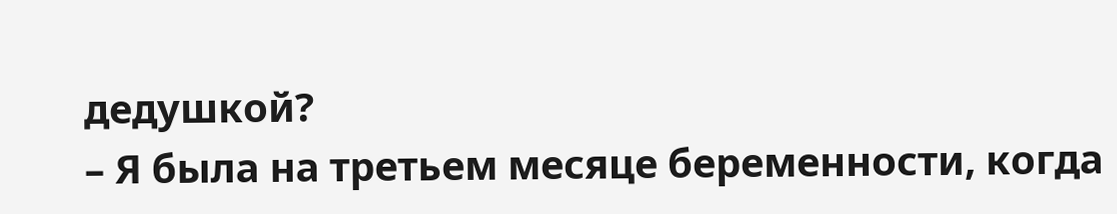дедушкой?
– Я была на третьем месяце беременности, когда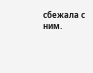сбежала с ним.